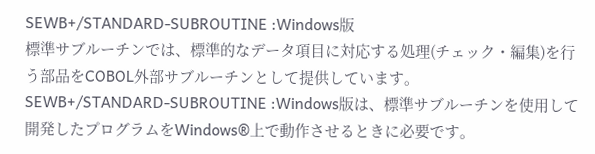SEWB+/STANDARD-SUBROUTINE :Windows版
標準サブルーチンでは、標準的なデータ項目に対応する処理(チェック・編集)を行う部品をCOBOL外部サブルーチンとして提供しています。
SEWB+/STANDARD-SUBROUTINE :Windows版は、標準サブルーチンを使用して開発したプログラムをWindows®上で動作させるときに必要です。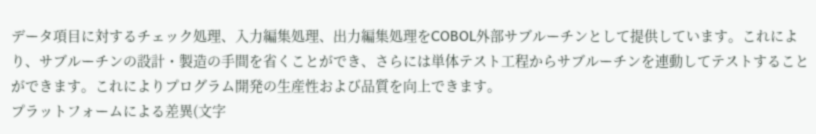データ項目に対するチェック処理、入力編集処理、出力編集処理をCOBOL外部サブルーチンとして提供しています。これにより、サブルーチンの設計・製造の手間を省くことができ、さらには単体テスト工程からサブルーチンを連動してテストすることができます。これによりプログラム開発の生産性および品質を向上できます。
プラットフォームによる差異(文字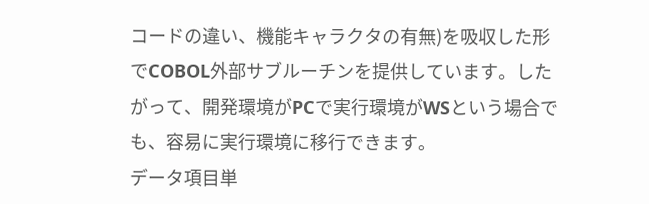コードの違い、機能キャラクタの有無)を吸収した形でCOBOL外部サブルーチンを提供しています。したがって、開発環境がPCで実行環境がWSという場合でも、容易に実行環境に移行できます。
データ項目単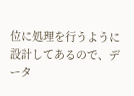位に処理を行うように設計してあるので、データ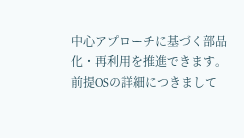中心アプローチに基づく部品化・再利用を推進できます。
前提OSの詳細につきまして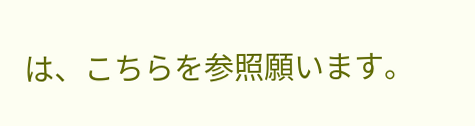は、こちらを参照願います。